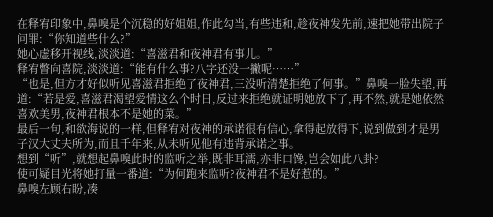在释宥印象中,鼻嗅是个沉稳的好姐姐,作此勾当,有些违和,趁夜神发先前,速把她带出院子问罪:“你知道些什么?”
她心虚移开视线,淡淡道:“喜滋君和夜神君有事儿。”
释宥瞥向喜院,淡淡道:“能有什么事?八字还没一撇呢……”
“也是,但方才好似听见喜滋君拒绝了夜神君,三没听清楚拒绝了何事。”鼻嗅一脸失望,再道:“若是爱,喜滋君渴望爱情这么个时日,反过来拒绝就证明她放下了,再不然,就是她依然喜欢美男,夜神君根本不是她的菜。”
最后一句,和欲海说的一样,但释宥对夜神的承诺很有信心,拿得起放得下,说到做到才是男子汉大丈夫所为,而且千年来,从未听见他有违背承诺之事。
想到“听”,就想起鼻嗅此时的监听之举,既非耳濡,亦非口馋,岂会如此八卦?
使可疑目光将她打量一番道:“为何跑来监听?夜神君不是好惹的。”
鼻嗅左顾右盼,凑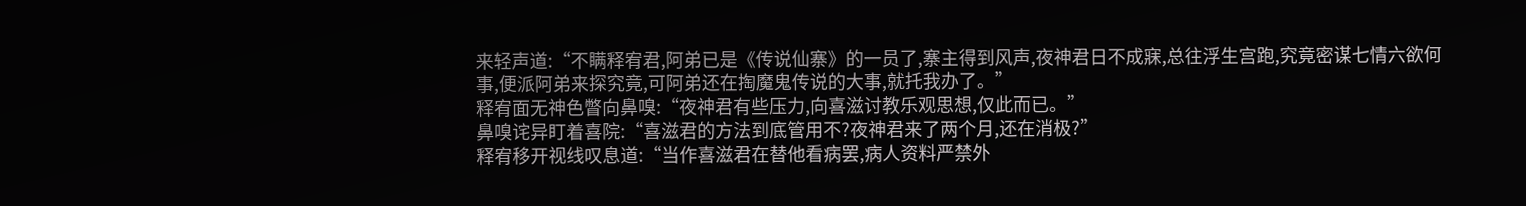来轻声道:“不瞒释宥君,阿弟已是《传说仙寨》的一员了,寨主得到风声,夜神君日不成寐,总往浮生宫跑,究竟密谋七情六欲何事,便派阿弟来探究竟,可阿弟还在掏魔鬼传说的大事,就托我办了。”
释宥面无神色瞥向鼻嗅:“夜神君有些压力,向喜滋讨教乐观思想,仅此而已。”
鼻嗅诧异盯着喜院:“喜滋君的方法到底管用不?夜神君来了两个月,还在消极?”
释宥移开视线叹息道:“当作喜滋君在替他看病罢,病人资料严禁外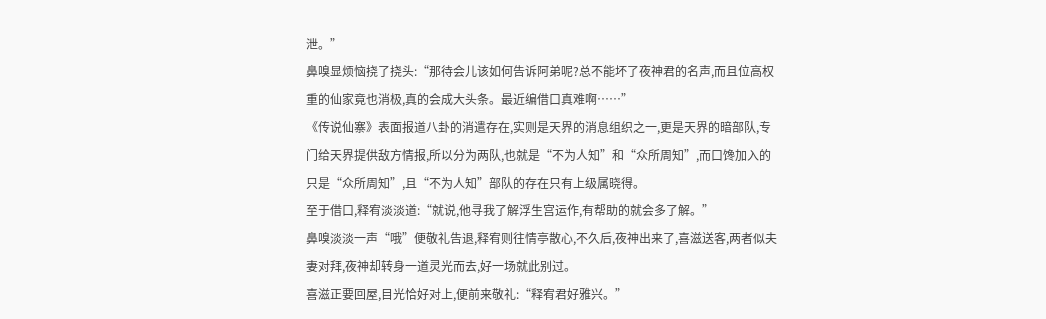泄。”
鼻嗅显烦恼挠了挠头:“那待会儿该如何告诉阿弟呢?总不能坏了夜神君的名声,而且位高权重的仙家竟也消极,真的会成大头条。最近编借口真难啊……”
《传说仙寨》表面报道八卦的消遣存在,实则是天界的消息组织之一,更是天界的暗部队,专门给天界提供敌方情报,所以分为两队,也就是“不为人知”和“众所周知”,而口馋加入的只是“众所周知”,且“不为人知”部队的存在只有上级属晓得。
至于借口,释宥淡淡道:“就说,他寻我了解浮生宫运作,有帮助的就会多了解。”
鼻嗅淡淡一声“哦”便敬礼告退,释宥则往情亭散心,不久后,夜神出来了,喜滋送客,两者似夫妻对拜,夜神却转身一道灵光而去,好一场就此别过。
喜滋正要回屋,目光恰好对上,便前来敬礼:“释宥君好雅兴。”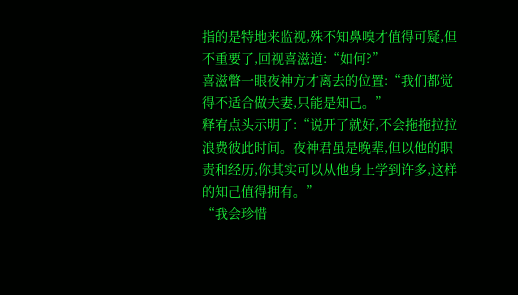指的是特地来监视,殊不知鼻嗅才值得可疑,但不重要了,回视喜滋道:“如何?”
喜滋瞥一眼夜神方才离去的位置:“我们都觉得不适合做夫妻,只能是知己。”
释宥点头示明了:“说开了就好,不会拖拖拉拉浪费彼此时间。夜神君虽是晚辈,但以他的职责和经历,你其实可以从他身上学到许多,这样的知己值得拥有。”
“我会珍惜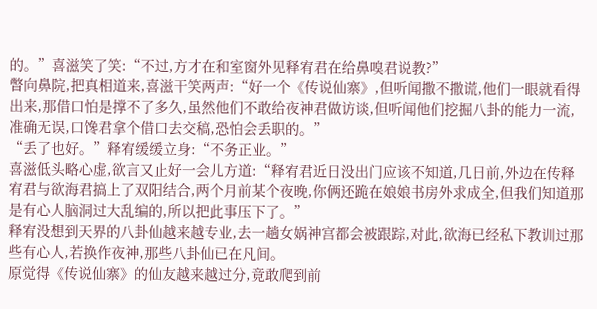的。”喜滋笑了笑:“不过,方才在和室窗外见释宥君在给鼻嗅君说教?”
瞥向鼻院,把真相道来,喜滋干笑两声:“好一个《传说仙寨》,但听闻撒不撒谎,他们一眼就看得出来,那借口怕是撑不了多久,虽然他们不敢给夜神君做访谈,但听闻他们挖掘八卦的能力一流,准确无误,口馋君拿个借口去交稿,恐怕会丢职的。”
“丢了也好。”释宥缓缓立身:“不务正业。”
喜滋低头略心虚,欲言又止好一会儿方道:“释宥君近日没出门应该不知道,几日前,外边在传释宥君与欲海君搞上了双阳结合,两个月前某个夜晚,你俩还跪在娘娘书房外求成全,但我们知道那是有心人脑洞过大乱编的,所以把此事压下了。”
释宥没想到天界的八卦仙越来越专业,去一趟女娲神宫都会被跟踪,对此,欲海已经私下教训过那些有心人,若换作夜神,那些八卦仙已在凡间。
原觉得《传说仙寨》的仙友越来越过分,竟敢爬到前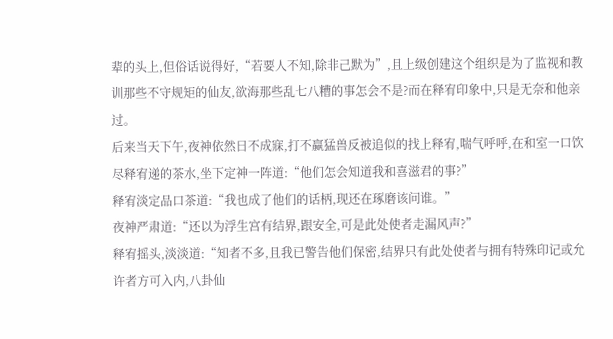辈的头上,但俗话说得好,“若要人不知,除非己默为”,且上级创建这个组织是为了监视和教训那些不守规矩的仙友,欲海那些乱七八糟的事怎会不是?而在释宥印象中,只是无奈和他亲过。
后来当天下午,夜神依然日不成寐,打不赢猛兽反被追似的找上释宥,喘气呼呼,在和室一口饮尽释宥递的茶水,坐下定神一阵道:“他们怎会知道我和喜滋君的事?”
释宥淡定品口茶道:“我也成了他们的话柄,现还在琢磨该问谁。”
夜神严肃道:“还以为浮生宫有结界,跟安全,可是此处使者走漏风声?”
释宥摇头,淡淡道:“知者不多,且我已警告他们保密,结界只有此处使者与拥有特殊印记或允许者方可入内,八卦仙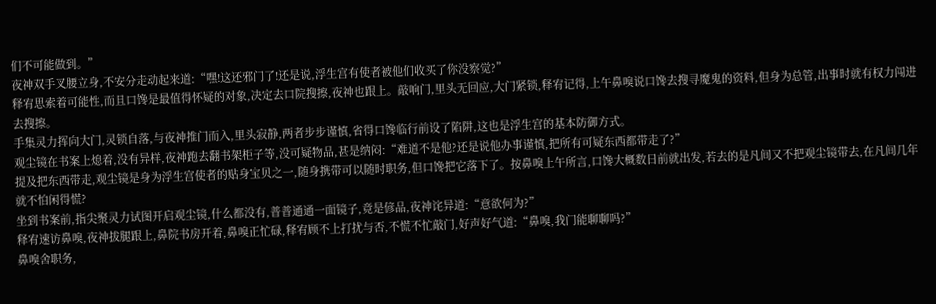们不可能做到。”
夜神双手叉腰立身,不安分走动起来道:“嘿!这还邪门了!还是说,浮生宫有使者被他们收买了你没察觉?”
释宥思索着可能性,而且口馋是最值得怀疑的对象,决定去口院搜擦,夜神也跟上。敲响门,里头无回应,大门紧锁,释宥记得,上午鼻嗅说口馋去搜寻魔鬼的资料,但身为总管,出事时就有权力闯进去搜擦。
手集灵力挥向大门,灵锁自落,与夜神推门而入,里头寂静,两者步步谨慎,省得口馋临行前设了陷阱,这也是浮生宫的基本防御方式。
观尘镜在书案上熄着,没有异样,夜神跑去翻书架柜子等,没可疑物品,甚是纳闷:“难道不是他?还是说他办事谨慎,把所有可疑东西都带走了?”
提及把东西带走,观尘镜是身为浮生宫使者的贴身宝贝之一,随身携带可以随时职务,但口馋把它落下了。按鼻嗅上午所言,口馋大概数日前就出发,若去的是凡间又不把观尘镜带去,在凡间几年就不怕闲得慌?
坐到书案前,指尖聚灵力试图开启观尘镜,什么都没有,普普通通一面镜子,竟是偐品,夜神诧异道:“意欲何为?”
释宥速访鼻嗅,夜神拔腿跟上,鼻院书房开着,鼻嗅正忙碌,释宥顾不上打扰与否,不慌不忙敲门,好声好气道:“鼻嗅,我门能聊聊吗?”
鼻嗅舍职务,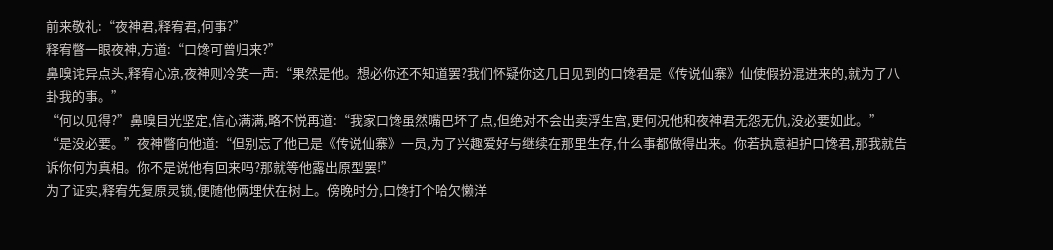前来敬礼:“夜神君,释宥君,何事?”
释宥瞥一眼夜神,方道:“口馋可曾归来?”
鼻嗅诧异点头,释宥心凉,夜神则冷笑一声:“果然是他。想必你还不知道罢?我们怀疑你这几日见到的口馋君是《传说仙寨》仙使假扮混进来的,就为了八卦我的事。”
“何以见得?”鼻嗅目光坚定,信心满满,略不悦再道:“我家口馋虽然嘴巴坏了点,但绝对不会出卖浮生宫,更何况他和夜神君无怨无仇,没必要如此。”
“是没必要。”夜神瞥向他道:“但别忘了他已是《传说仙寨》一员,为了兴趣爱好与继续在那里生存,什么事都做得出来。你若执意袒护口馋君,那我就告诉你何为真相。你不是说他有回来吗?那就等他露出原型罢!”
为了证实,释宥先复原灵锁,便随他俩埋伏在树上。傍晚时分,口馋打个哈欠懒洋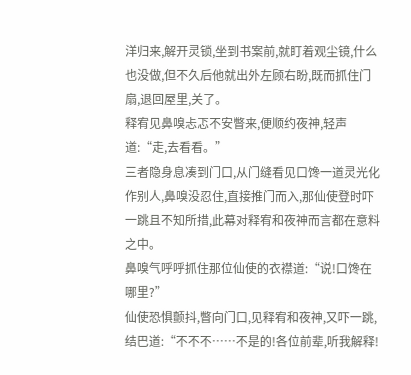洋归来,解开灵锁,坐到书案前,就盯着观尘镜,什么也没做,但不久后他就出外左顾右盼,既而抓住门扇,退回屋里,关了。
释宥见鼻嗅忐忑不安瞥来,便顺约夜神,轻声道:“走,去看看。”
三者隐身息凑到门口,从门缝看见口馋一道灵光化作别人,鼻嗅没忍住,直接推门而入,那仙使登时吓一跳且不知所措,此幕对释宥和夜神而言都在意料之中。
鼻嗅气呼呼抓住那位仙使的衣襟道:“说!口馋在哪里?”
仙使恐惧颤抖,瞥向门口,见释宥和夜神,又吓一跳,结巴道:“不不不……不是的!各位前辈,听我解释!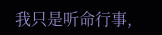我只是听命行事,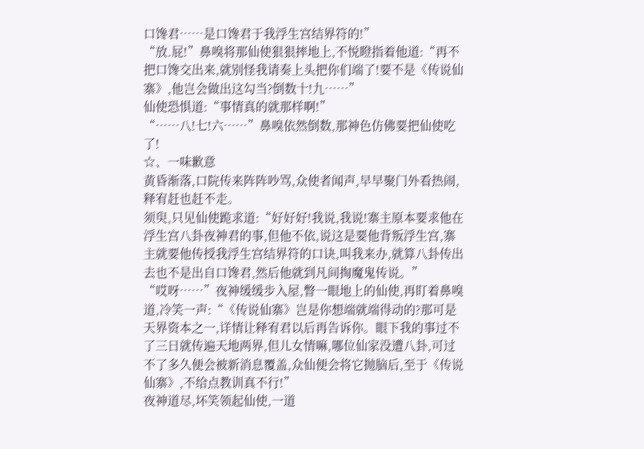口馋君……是口馋君于我浮生宫结界符的!”
“放.屁!”鼻嗅将那仙使狠狠摔地上,不悦瞪指着他道:“再不把口馋交出来,就别怪我请奏上头把你们端了!要不是《传说仙寨》,他岂会做出这勾当?倒数十!九……”
仙使恐惧道:“事情真的就那样啊!”
“……八!七!六……”鼻嗅依然倒数,那神色仿佛要把仙使吃了!
☆、一味歉意
黄昏渐落,口院传来阵阵吵骂,众使者闻声,早早聚门外看热闹,释宥赶也赶不走。
须臾,只见仙使跪求道:“好好好!我说,我说!寨主原本要求他在浮生宫八卦夜神君的事,但他不依,说这是要他背叛浮生宫,寨主就要他传授我浮生宫结界符的口诀,叫我来办,就算八卦传出去也不是出自口馋君,然后他就到凡间掏魔鬼传说。”
“哎呀……”夜神缓缓步入屋,瞥一眼地上的仙使,再盯着鼻嗅道,冷笑一声:“《传说仙寨》岂是你想端就端得动的?那可是天界资本之一,详情让释宥君以后再告诉你。眼下我的事过不了三日就传遍天地两界,但儿女情嘛,哪位仙家没遭八卦,可过不了多久便会被新消息覆盖,众仙便会将它抛脑后,至于《传说仙寨》,不给点教训真不行!”
夜神道尽,坏笑领起仙使,一道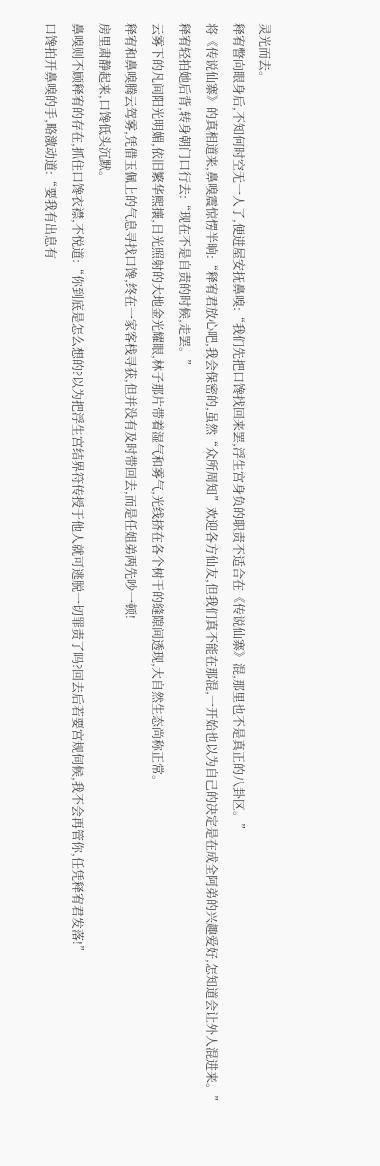灵光而去。
释宥瞥向眼身后,不知何时空无一人了,便进屋安抚鼻嗅:“我们先把口馋找回来罢,浮生宫身负的职责不适合在《传说仙寨》混,那里也不是真正的八卦区。”
将《传说仙寨》的真相道来,鼻嗅震惊愣半晌:“释宥君放心吧,我会保密的,虽然“众所周知”欢迎各方仙友,但我们真不能在那混,一开始也以为自己的决定是在成全阿弟的兴趣爱好,怎知道会让外人混进来。”
释宥轻拍她后背,转身朝门口行去:“现在不是自责的时候,走罢。”
云雾下的凡间阳光明媚,依旧繁华熙攘,日光照射的大地金光耀眼,林子那片带着湿气和雾气,光线挤在各个树干的缝隙间透现,大自然生态尚称正常。
释宥和鼻嗅腾云驾雾,凭借玉佩上的气息寻找口馋,终在一家客栈寻获,但并没有及时带回去,而是任姐弟两先吵一顿!
房里肃静起来,口馋低头沉默。
鼻嗅则不顾释宥的存在,抓住口馋衣襟,不悦道:“你到底是怎么想的?以为把浮生宫结界符传授于他人就可逃脱一切罪责了吗?回去后若要宫规伺候,我不会再管你,任凭释宥君发落!”
口馋拍开鼻嗅的手,略激动道:“要我有出息有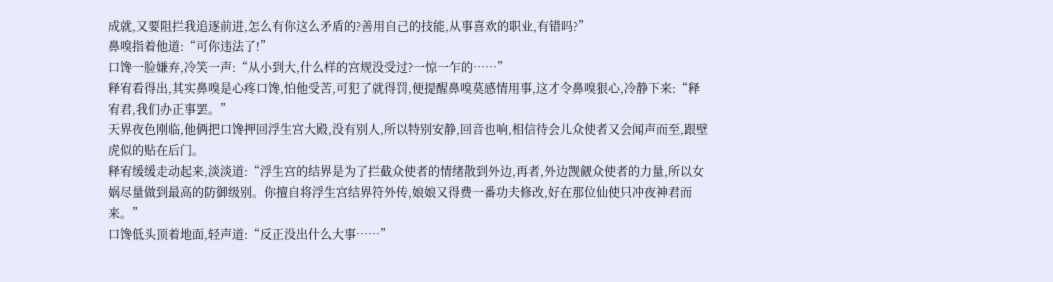成就,又要阻拦我追逐前进,怎么有你这么矛盾的?善用自己的技能,从事喜欢的职业,有错吗?”
鼻嗅指着他道:“可你违法了!”
口馋一脸嫌弃,冷笑一声:“从小到大,什么样的宫规没受过?一惊一乍的……”
释宥看得出,其实鼻嗅是心疼口馋,怕他受苦,可犯了就得罚,便提醒鼻嗅莫感情用事,这才令鼻嗅狠心,冷静下来:“释宥君,我们办正事罢。”
天界夜色刚临,他俩把口馋押回浮生宫大殿,没有别人,所以特别安静,回音也响,相信待会儿众使者又会闻声而至,跟壁虎似的贴在后门。
释宥缓缓走动起来,淡淡道:“浮生宫的结界是为了拦截众使者的情绪散到外边,再者,外边觊觎众使者的力量,所以女娲尽量做到最高的防御级别。你擅自将浮生宫结界符外传,娘娘又得费一番功夫修改,好在那位仙使只冲夜神君而来。”
口馋低头顶着地面,轻声道:“反正没出什么大事……”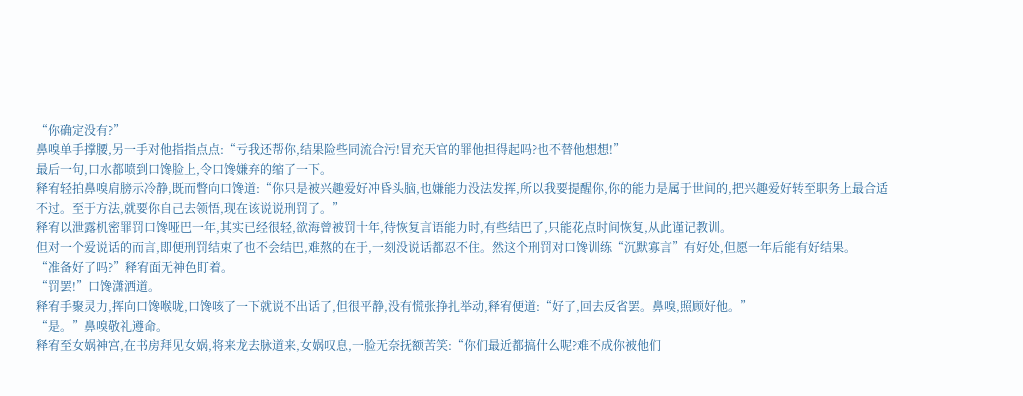“你确定没有?”
鼻嗅单手撑腰,另一手对他指指点点:“亏我还帮你,结果险些同流合污!冒充天官的罪他担得起吗?也不替他想想!”
最后一句,口水都喷到口馋脸上,令口馋嫌弃的缩了一下。
释宥轻拍鼻嗅肩膀示冷静,既而瞥向口馋道:“你只是被兴趣爱好冲昏头脑,也嫌能力没法发挥,所以我要提醒你,你的能力是属于世间的,把兴趣爱好转至职务上最合适不过。至于方法,就要你自己去领悟,现在该说说刑罚了。”
释宥以泄露机密罪罚口馋哑巴一年,其实已经很轻,欲海曾被罚十年,待恢复言语能力时,有些结巴了,只能花点时间恢复,从此谨记教训。
但对一个爱说话的而言,即便刑罚结束了也不会结巴,难熬的在于,一刻没说话都忍不住。然这个刑罚对口馋训练“沉默寡言”有好处,但愿一年后能有好结果。
“准备好了吗?”释宥面无神色盯着。
“罚罢!”口馋潇洒道。
释宥手聚灵力,挥向口馋喉咙,口馋咳了一下就说不出话了,但很平静,没有慌张挣扎举动,释宥便道:“好了,回去反省罢。鼻嗅,照顾好他。”
“是。”鼻嗅敬礼遵命。
释宥至女娲神宫,在书房拜见女娲,将来龙去脉道来,女娲叹息,一脸无奈抚额苦笑:“你们最近都搞什么呢?难不成你被他们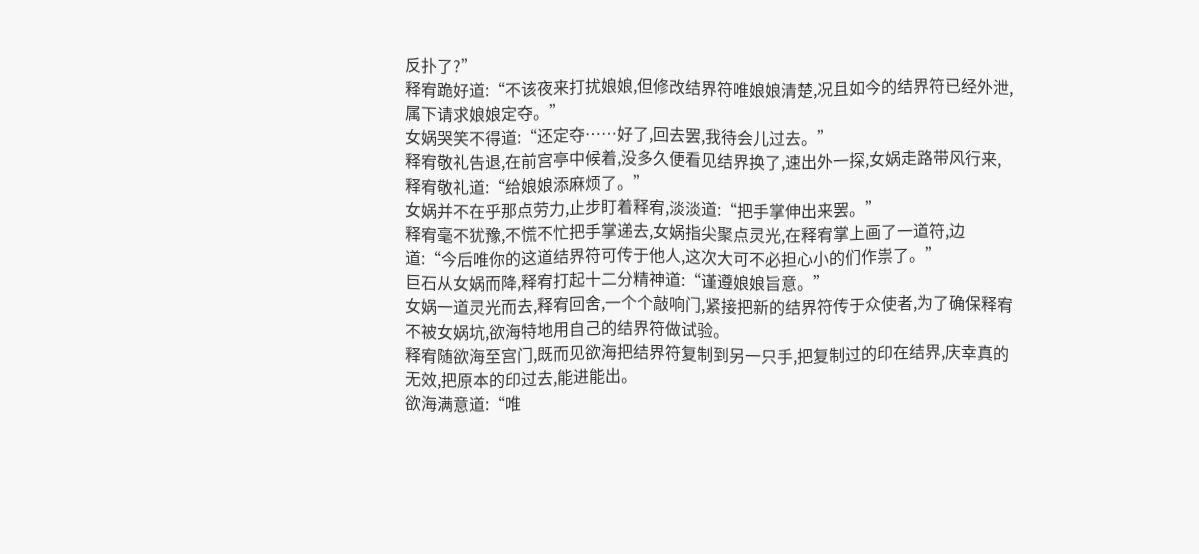反扑了?”
释宥跪好道:“不该夜来打扰娘娘,但修改结界符唯娘娘清楚,况且如今的结界符已经外泄,属下请求娘娘定夺。”
女娲哭笑不得道:“还定夺……好了,回去罢,我待会儿过去。”
释宥敬礼告退,在前宫亭中候着,没多久便看见结界换了,速出外一探,女娲走路带风行来,释宥敬礼道:“给娘娘添麻烦了。”
女娲并不在乎那点劳力,止步盯着释宥,淡淡道:“把手掌伸出来罢。”
释宥毫不犹豫,不慌不忙把手掌递去,女娲指尖聚点灵光,在释宥掌上画了一道符,边道:“今后唯你的这道结界符可传于他人,这次大可不必担心小的们作祟了。”
巨石从女娲而降,释宥打起十二分精神道:“谨遵娘娘旨意。”
女娲一道灵光而去,释宥回舍,一个个敲响门,紧接把新的结界符传于众使者,为了确保释宥不被女娲坑,欲海特地用自己的结界符做试验。
释宥随欲海至宫门,既而见欲海把结界符复制到另一只手,把复制过的印在结界,庆幸真的无效,把原本的印过去,能进能出。
欲海满意道:“唯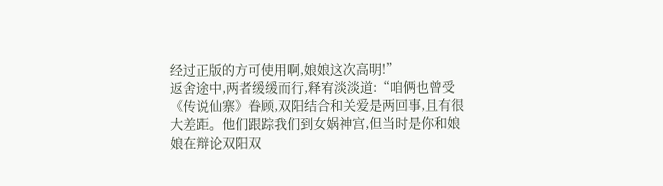经过正版的方可使用啊,娘娘这次高明!”
返舍途中,两者缓缓而行,释宥淡淡道:“咱俩也曾受《传说仙寨》眷顾,双阳结合和关爱是两回事,且有很大差距。他们跟踪我们到女娲神宫,但当时是你和娘娘在辩论双阳双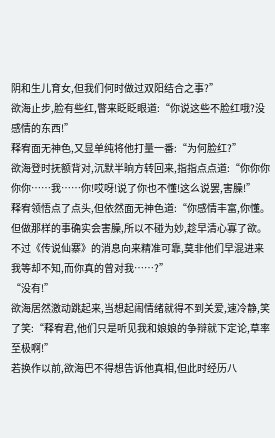阴和生儿育女,但我们何时做过双阳结合之事?”
欲海止步,脸有些红,瞥来眨眨眼道:“你说这些不脸红哦?没感情的东西!”
释宥面无神色,又显单纯将他打量一番:“为何脸红?”
欲海登时抚额背对,沉默半晌方转回来,指指点点道:“你你你你你……我……你!哎呀!说了你也不懂!这么说罢,害臊!”
释宥领悟点了点头,但依然面无神色道:“你感情丰富,你懂。但做那样的事确实会害臊,所以不碰为妙,趁早清心寡了欲。不过《传说仙寨》的消息向来精准可靠,莫非他们早混进来我等却不知,而你真的曾对我……?”
“没有!”
欲海居然激动跳起来,当想起闹情绪就得不到关爱,速冷静,笑了笑:“释宥君,他们只是听见我和娘娘的争辩就下定论,草率至极啊!”
若换作以前,欲海巴不得想告诉他真相,但此时经历八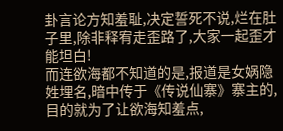卦言论方知羞耻,决定誓死不说,烂在肚子里,除非释宥走歪路了,大家一起歪才能坦白!
而连欲海都不知道的是,报道是女娲隐姓埋名,暗中传于《传说仙寨》寨主的,目的就为了让欲海知羞点,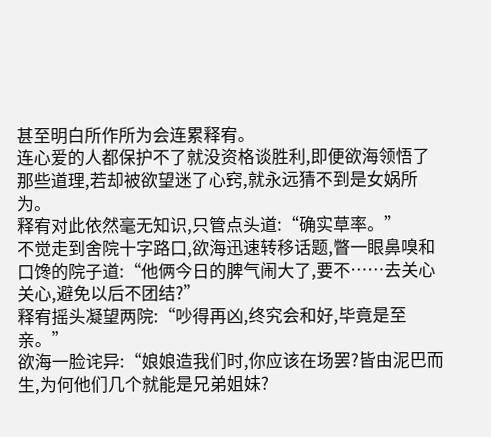甚至明白所作所为会连累释宥。
连心爱的人都保护不了就没资格谈胜利,即便欲海领悟了那些道理,若却被欲望迷了心窍,就永远猜不到是女娲所为。
释宥对此依然毫无知识,只管点头道:“确实草率。”
不觉走到舍院十字路口,欲海迅速转移话题,瞥一眼鼻嗅和口馋的院子道:“他俩今日的脾气闹大了,要不……去关心关心,避免以后不团结?”
释宥摇头凝望两院:“吵得再凶,终究会和好,毕竟是至亲。”
欲海一脸诧异:“娘娘造我们时,你应该在场罢?皆由泥巴而生,为何他们几个就能是兄弟姐妹?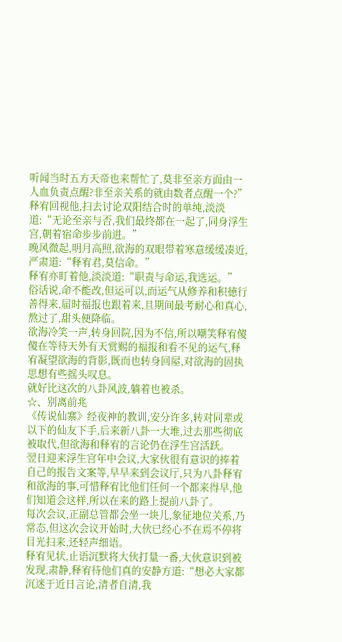听闻当时五方天帝也来帮忙了,莫非至亲方面由一人血负责点醒?非至亲关系的就由数者点醒一个?”
释宥回视他,扫去讨论双阳结合时的单纯,淡淡道:“无论至亲与否,我们最终都在一起了,同身浮生宫,朝着宿命步步前进。”
晚风微起,明月高照,欲海的双眼带着寒意缓缓凑近,严肃道:“释宥君,莫信命。”
释宥亦盯着他,淡淡道:“职责与命运,我选运。”
俗话说,命不能改,但运可以,而运气从修养和积徳行善得来,届时福报也跟着来,且期间最考耐心和真心,熬过了,甜头便降临。
欲海冷笑一声,转身回院,因为不信,所以嘲笑释宥傻傻在等待天外有天赏赐的福报和看不见的运气,释宥凝望欲海的背影,既而也转身回屋,对欲海的固执思想有些摇头叹息。
就好比这次的八卦风波,躺着也被杀。
☆、别离前兆
《传说仙寨》经夜神的教训,安分许多,转对同辈或以下的仙友下手,后来新八卦一大堆,过去那些彻底被取代,但欲海和释宥的言论仍在浮生宫活跃。
翌日迎来浮生宫年中会议,大家伙很有意识的捧着自己的报告文案等,早早来到会议厅,只为八卦释宥和欲海的事,可惜释宥比他们任何一个都来得早,他们知道会这样,所以在来的路上提前八卦了。
每次会议,正副总管都会坐一块儿,象征地位关系,乃常态,但这次会议开始时,大伙已经心不在焉不停将目光扫来,还轻声细语。
释宥见状,止语沉默将大伙打量一番,大伙意识到被发现,肃静,释宥待他们真的安静方道:“想必大家都沉迷于近日言论,清者自清,我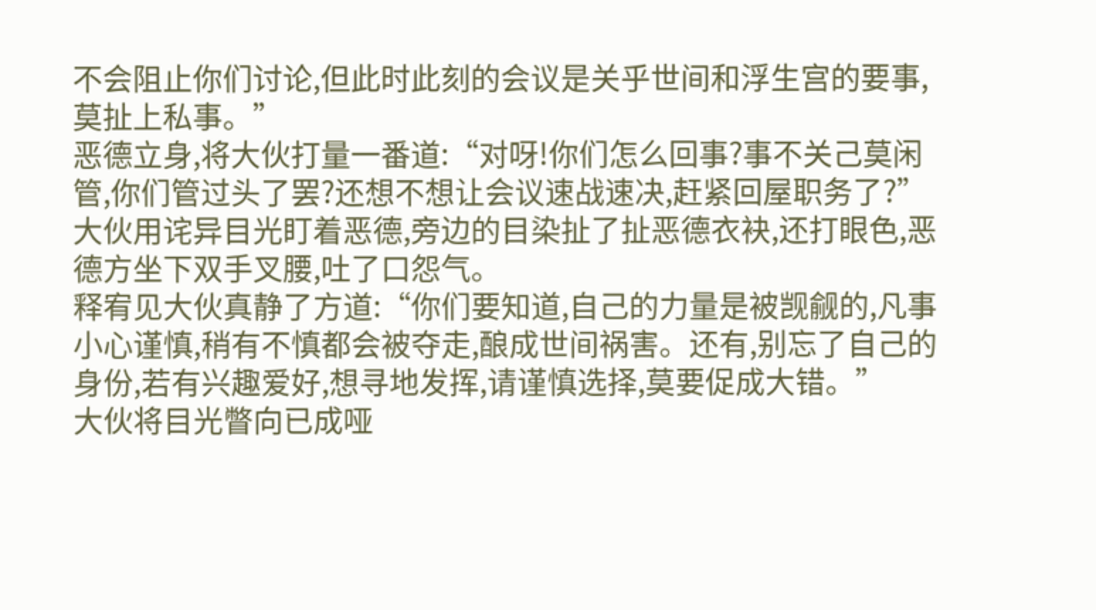不会阻止你们讨论,但此时此刻的会议是关乎世间和浮生宫的要事,莫扯上私事。”
恶德立身,将大伙打量一番道:“对呀!你们怎么回事?事不关己莫闲管,你们管过头了罢?还想不想让会议速战速决,赶紧回屋职务了?”
大伙用诧异目光盯着恶德,旁边的目染扯了扯恶德衣袂,还打眼色,恶德方坐下双手叉腰,吐了口怨气。
释宥见大伙真静了方道:“你们要知道,自己的力量是被觊觎的,凡事小心谨慎,稍有不慎都会被夺走,酿成世间祸害。还有,别忘了自己的身份,若有兴趣爱好,想寻地发挥,请谨慎选择,莫要促成大错。”
大伙将目光瞥向已成哑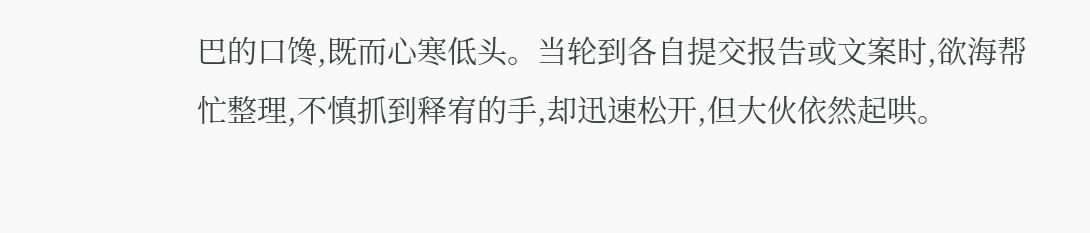巴的口馋,既而心寒低头。当轮到各自提交报告或文案时,欲海帮忙整理,不慎抓到释宥的手,却迅速松开,但大伙依然起哄。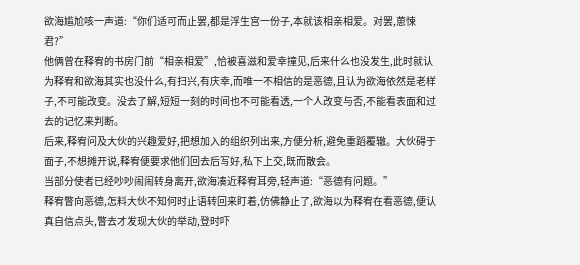欲海尴尬咳一声道:“你们适可而止罢,都是浮生宫一份子,本就该相亲相爱。对罢,葸悚君?”
他俩曾在释宥的书房门前“相亲相爱”,恰被喜滋和爱幸撞见,后来什么也没发生,此时就认为释宥和欲海其实也没什么,有扫兴,有庆幸,而唯一不相信的是恶德,且认为欲海依然是老样子,不可能改变。没去了解,短短一刻的时间也不可能看透,一个人改变与否,不能看表面和过去的记忆来判断。
后来,释宥问及大伙的兴趣爱好,把想加入的组织列出来,方便分析,避免重蹈覆辙。大伙碍于面子,不想摊开说,释宥便要求他们回去后写好,私下上交,既而散会。
当部分使者已经吵吵闹闹转身离开,欲海凑近释宥耳旁,轻声道:“恶德有问题。”
释宥瞥向恶德,怎料大伙不知何时止语转回来盯着,仿佛静止了,欲海以为释宥在看恶德,便认真自信点头,瞥去才发现大伙的举动,登时吓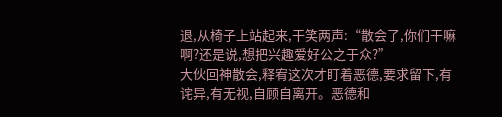退,从椅子上站起来,干笑两声:“散会了,你们干嘛啊?还是说,想把兴趣爱好公之于众?”
大伙回神散会,释宥这次才盯着恶德,要求留下,有诧异,有无视,自顾自离开。恶德和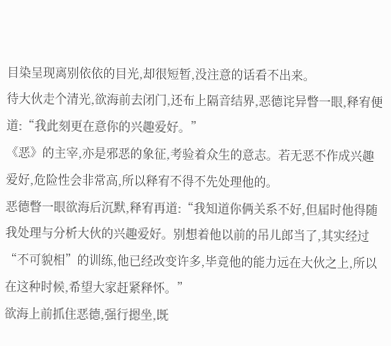目染呈现离别依依的目光,却很短暂,没注意的话看不出来。
待大伙走个清光,欲海前去闭门,还布上隔音结界,恶德诧异瞥一眼,释宥便道:“我此刻更在意你的兴趣爱好。”
《恶》的主宰,亦是邪恶的象征,考验着众生的意志。若无恶不作成兴趣爱好,危险性会非常高,所以释宥不得不先处理他的。
恶德瞥一眼欲海后沉默,释宥再道:“我知道你俩关系不好,但届时他得随我处理与分析大伙的兴趣爱好。别想着他以前的吊儿郎当了,其实经过“不可貌相”的训练,他已经改变许多,毕竟他的能力远在大伙之上,所以在这种时候,希望大家赶紧释怀。”
欲海上前抓住恶德,强行摁坐,既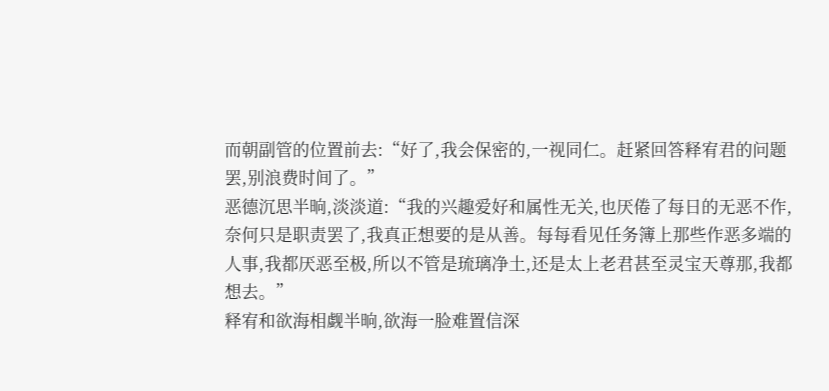而朝副管的位置前去:“好了,我会保密的,一视同仁。赶紧回答释宥君的问题罢,别浪费时间了。”
恶德沉思半晌,淡淡道:“我的兴趣爱好和属性无关,也厌倦了每日的无恶不作,奈何只是职责罢了,我真正想要的是从善。每每看见任务簿上那些作恶多端的人事,我都厌恶至极,所以不管是琉璃净土,还是太上老君甚至灵宝天尊那,我都想去。”
释宥和欲海相觑半晌,欲海一脸难置信深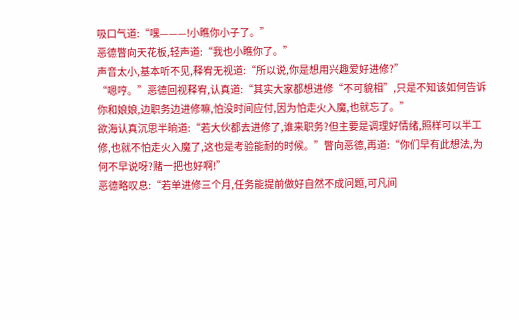吸口气道:“嘿———!小瞧你小子了。”
恶德瞥向天花板,轻声道:“我也小瞧你了。”
声音太小,基本听不见,释宥无视道:“所以说,你是想用兴趣爱好进修?”
“嗯哼。”恶德回视释宥,认真道:“其实大家都想进修“不可貌相”,只是不知该如何告诉你和娘娘,边职务边进修嘛,怕没时间应付,因为怕走火入魔,也就忘了。”
欲海认真沉思半晌道:“若大伙都去进修了,谁来职务?但主要是调理好情绪,照样可以半工修,也就不怕走火入魔了,这也是考验能耐的时候。”瞥向恶德,再道:“你们早有此想法,为何不早说呀?赌一把也好啊!”
恶德略叹息:“若单进修三个月,任务能提前做好自然不成问题,可凡间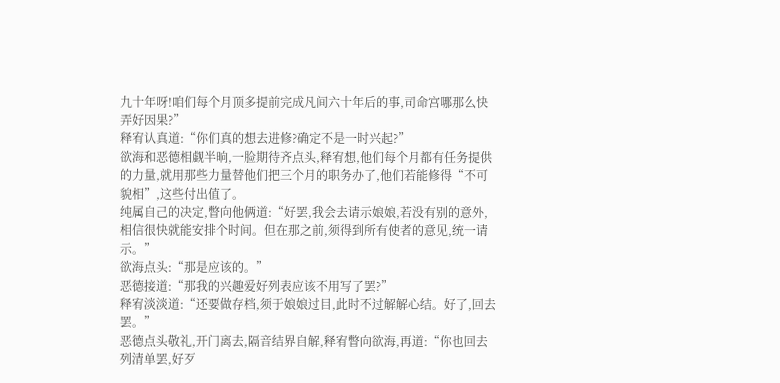九十年呀!咱们每个月顶多提前完成凡间六十年后的事,司命宫哪那么快弄好因果?”
释宥认真道:“你们真的想去进修?确定不是一时兴起?”
欲海和恶德相觑半晌,一脸期待齐点头,释宥想,他们每个月都有任务提供的力量,就用那些力量替他们把三个月的职务办了,他们若能修得“不可貌相”,这些付出值了。
纯属自己的决定,瞥向他俩道:“好罢,我会去请示娘娘,若没有别的意外,相信很快就能安排个时间。但在那之前,须得到所有使者的意见,统一请示。”
欲海点头:“那是应该的。”
恶德接道:“那我的兴趣爱好列表应该不用写了罢?”
释宥淡淡道:“还要做存档,须于娘娘过目,此时不过解解心结。好了,回去罢。”
恶德点头敬礼,开门离去,隔音结界自解,释宥瞥向欲海,再道:“你也回去列清单罢,好歹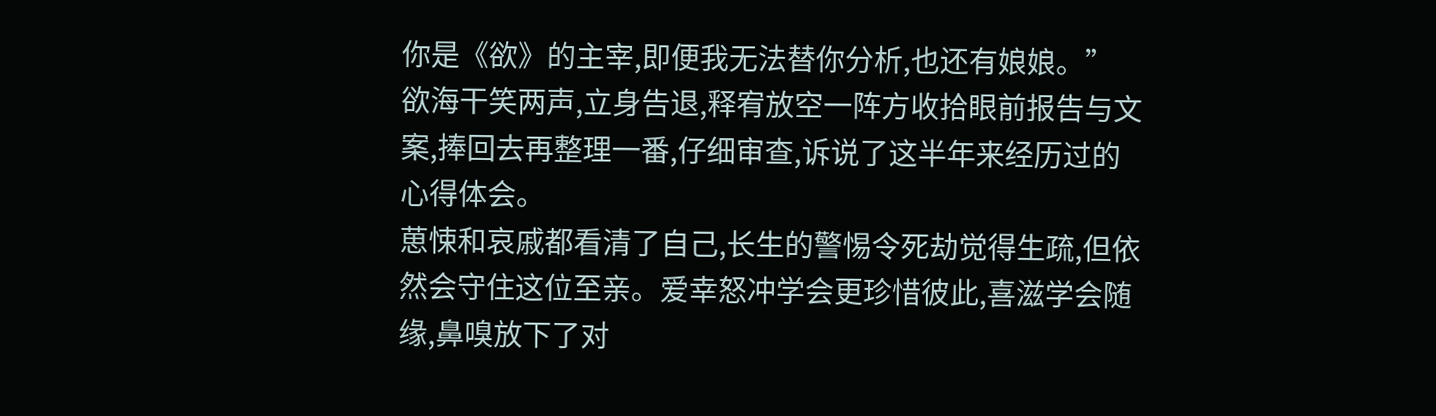你是《欲》的主宰,即便我无法替你分析,也还有娘娘。”
欲海干笑两声,立身告退,释宥放空一阵方收拾眼前报告与文案,捧回去再整理一番,仔细审查,诉说了这半年来经历过的心得体会。
葸悚和哀戚都看清了自己,长生的警惕令死劫觉得生疏,但依然会守住这位至亲。爱幸怒冲学会更珍惜彼此,喜滋学会随缘,鼻嗅放下了对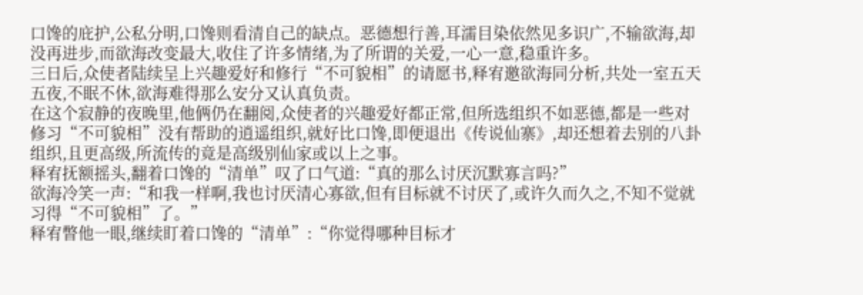口馋的庇护,公私分明,口馋则看清自己的缺点。恶德想行善,耳濡目染依然见多识广,不输欲海,却没再进步,而欲海改变最大,收住了许多情绪,为了所谓的关爱,一心一意,稳重许多。
三日后,众使者陆续呈上兴趣爱好和修行“不可貌相”的请愿书,释宥邀欲海同分析,共处一室五天五夜,不眠不休,欲海难得那么安分又认真负责。
在这个寂静的夜晚里,他俩仍在翻阅,众使者的兴趣爱好都正常,但所选组织不如恶德,都是一些对修习“不可貌相”没有帮助的逍遥组织,就好比口馋,即便退出《传说仙寨》,却还想着去别的八卦组织,且更高级,所流传的竟是高级别仙家或以上之事。
释宥抚额摇头,翻着口馋的“清单”叹了口气道:“真的那么讨厌沉默寡言吗?”
欲海冷笑一声:“和我一样啊,我也讨厌清心寡欲,但有目标就不讨厌了,或许久而久之,不知不觉就习得“不可貌相”了。”
释宥瞥他一眼,继续盯着口馋的“清单”:“你觉得哪种目标才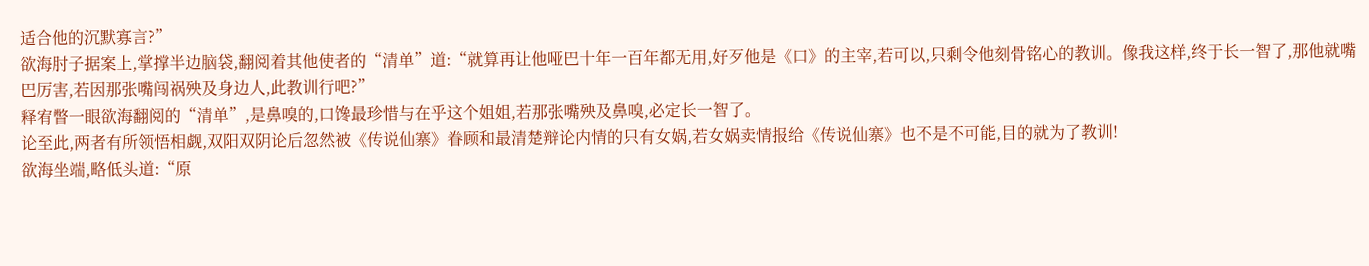适合他的沉默寡言?”
欲海肘子据案上,掌撑半边脑袋,翻阅着其他使者的“清单”道:“就算再让他哑巴十年一百年都无用,好歹他是《口》的主宰,若可以,只剩令他刻骨铭心的教训。像我这样,终于长一智了,那他就嘴巴厉害,若因那张嘴闯祸殃及身边人,此教训行吧?”
释宥瞥一眼欲海翻阅的“清单”,是鼻嗅的,口馋最珍惜与在乎这个姐姐,若那张嘴殃及鼻嗅,必定长一智了。
论至此,两者有所领悟相觑,双阳双阴论后忽然被《传说仙寨》眷顾和最清楚辩论内情的只有女娲,若女娲卖情报给《传说仙寨》也不是不可能,目的就为了教训!
欲海坐端,略低头道:“原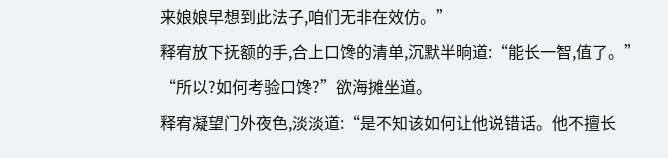来娘娘早想到此法子,咱们无非在效仿。”
释宥放下抚额的手,合上口馋的清单,沉默半晌道:“能长一智,值了。”
“所以?如何考验口馋?”欲海摊坐道。
释宥凝望门外夜色,淡淡道:“是不知该如何让他说错话。他不擅长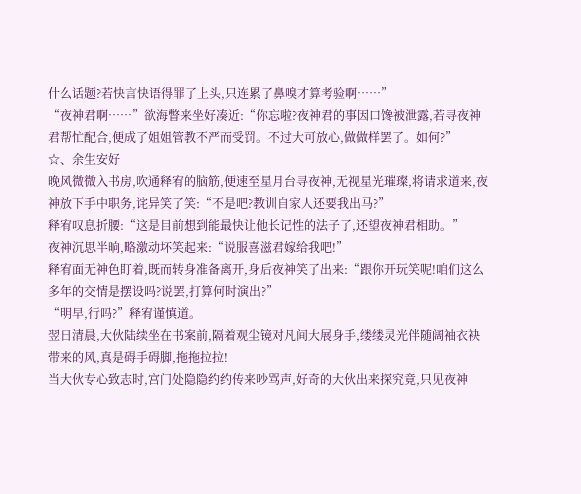什么话题?若快言快语得罪了上头,只连累了鼻嗅才算考验啊……”
“夜神君啊……”欲海瞥来坐好凑近:“你忘啦?夜神君的事因口馋被泄露,若寻夜神君帮忙配合,便成了姐姐管教不严而受罚。不过大可放心,做做样罢了。如何?”
☆、余生安好
晚风微微入书房,吹通释宥的脑筋,便速至星月台寻夜神,无视星光璀璨,将请求道来,夜神放下手中职务,诧异笑了笑:“不是吧?教训自家人还要我出马?”
释宥叹息折腰:“这是目前想到能最快让他长记性的法子了,还望夜神君相助。”
夜神沉思半晌,略激动坏笑起来:“说服喜滋君嫁给我吧!”
释宥面无神色盯着,既而转身准备离开,身后夜神笑了出来:“跟你开玩笑呢!咱们这么多年的交情是摆设吗?说罢,打算何时演出?”
“明早,行吗?”释宥谨慎道。
翌日清晨,大伙陆续坐在书案前,隔着观尘镜对凡间大展身手,缕缕灵光伴随阔袖衣袂带来的风,真是碍手碍脚,拖拖拉拉!
当大伙专心致志时,宫门处隐隐约约传来吵骂声,好奇的大伙出来探究竟,只见夜神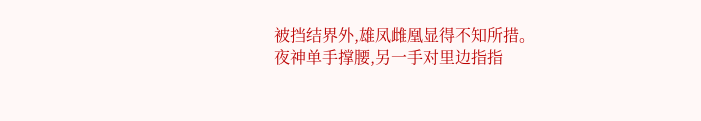被挡结界外,雄凤雌凰显得不知所措。
夜神单手撑腰,另一手对里边指指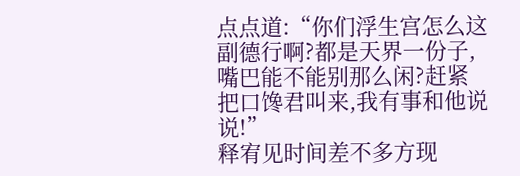点点道:“你们浮生宫怎么这副德行啊?都是天界一份子,嘴巴能不能别那么闲?赶紧把口馋君叫来,我有事和他说说!”
释宥见时间差不多方现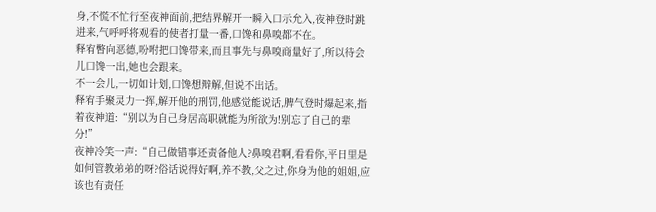身,不慌不忙行至夜神面前,把结界解开一瞬入口示允入,夜神登时跳进来,气呼呼将观看的使者打量一番,口馋和鼻嗅都不在。
释宥瞥向恶德,吩咐把口馋带来,而且事先与鼻嗅商量好了,所以待会儿口馋一出,她也会跟来。
不一会儿,一切如计划,口馋想辩解,但说不出话。
释宥手聚灵力一挥,解开他的刑罚,他感觉能说话,脾气登时爆起来,指着夜神道:“别以为自己身居高职就能为所欲为!别忘了自己的辈分!”
夜神冷笑一声:“自己做错事还责备他人?鼻嗅君啊,看看你,平日里是如何管教弟弟的呀?俗话说得好啊,养不教,父之过,你身为他的姐姐,应该也有责任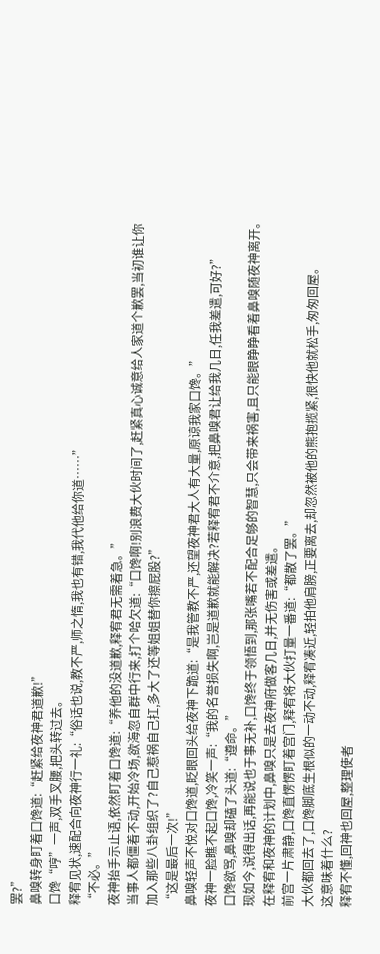罢?”
鼻嗅转身盯着口馋道:“赶紧给夜神君道歉!”
口馋“哼”一声,双手叉腰,把头转过去。
释宥见状,速配合向夜神行一礼:“俗话也说,教不严,师之惰,我也有错,我代他给你道……”
“不必。”
夜神抬手示止语,依然盯着口馋道:“养他的没道歉,释宥君无需着急。”
当事人都僵着不动,开始冷场,欲海忽自群中行来,打个哈欠道:“口馋啊!别浪费大伙时间了,赶紧真心诚意给人家道个歉罢,当初谁让你加入那些八卦组织了?自己惹祸自己扛,多大了还等姐姐替你擦屁股?”
“这是最后一次!”
鼻嗅轻声不悦对口馋道,眨眼回头给夜神下跪道:“是我管教不严,还望夜神君大人有大量,原谅我家口馋。”
夜神一脸瞧不起口馋,冷笑一声:“我的名誉损失啊,岂是道歉就能解决?若释宥君不介意,把鼻嗅君让给我几日,任我差遣,可好?”
口馋欲骂,鼻嗅却磕了头道:“遵命。”
现如今,说得出话,再能说也于事无补,口馋终于领悟到,那张嘴若不配合足够的智慧,只会带来祸害,且只能眼睁睁看着鼻嗅随夜神离开。
在释宥和夜神的计划中,鼻嗅只是去夜神府做客几日,并无伤害或差遣。
前宫一片肃静,口馋直愣愣盯着宫门,释宥将大伙打量一番道:“都散了罢。”
大伙都回去了,口馋脚底生根似的一动不动,释宥凑近,轻拍他肩膀,正要离去,却忽然被他的熊抱揽紧,很快他就松手,匆匆回屋。
这意味着什么?
释宥不懂,回神也回屋,整理使者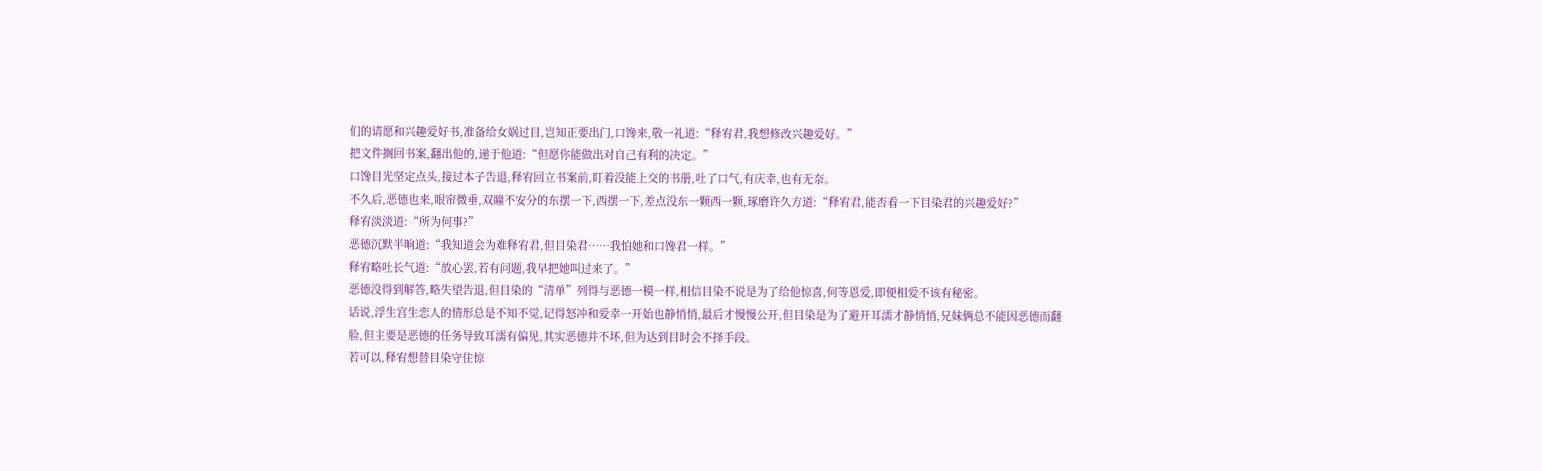们的请愿和兴趣爱好书,准备给女娲过目,岂知正要出门,口馋来,敬一礼道:“释宥君,我想修改兴趣爱好。”
把文件搁回书案,翻出他的,递于他道:“但愿你能做出对自己有利的决定。”
口馋目光坚定点头,接过本子告退,释宥回立书案前,盯着没能上交的书册,吐了口气,有庆幸,也有无奈。
不久后,恶德也来,眼帘微垂,双瞳不安分的东摆一下,西摆一下,差点没东一颗西一颗,琢磨许久方道:“释宥君,能否看一下目染君的兴趣爱好?”
释宥淡淡道:“所为何事?”
恶德沉默半晌道:“我知道会为难释宥君,但目染君……我怕她和口馋君一样。”
释宥略吐长气道:“放心罢,若有问题,我早把她叫过来了。”
恶德没得到解答,略失望告退,但目染的“清单”列得与恶德一模一样,相信目染不说是为了给他惊喜,何等恩爱,即便相爱不该有秘密。
话说,浮生宫生恋人的情形总是不知不觉,记得怒冲和爱幸一开始也静悄悄,最后才慢慢公开,但目染是为了避开耳濡才静悄悄,兄妹俩总不能因恶德而翻脸,但主要是恶德的任务导致耳濡有偏见,其实恶德并不坏,但为达到目时会不择手段。
若可以,释宥想替目染守住惊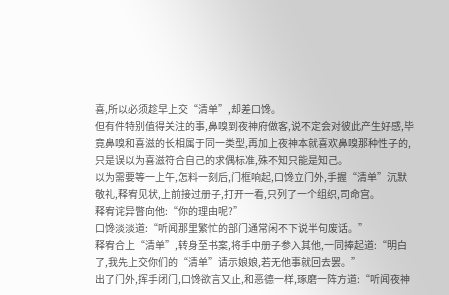喜,所以必须趁早上交“清单”,却差口馋。
但有件特别值得关注的事,鼻嗅到夜神府做客,说不定会对彼此产生好感,毕竟鼻嗅和喜滋的长相属于同一类型,再加上夜神本就喜欢鼻嗅那种性子的,只是误以为喜滋符合自己的求偶标准,殊不知只能是知己。
以为需要等一上午,怎料一刻后,门框响起,口馋立门外,手握“清单”沉默敬礼,释宥见状,上前接过册子,打开一看,只列了一个组织,司命宫。
释宥诧异瞥向他:“你的理由呢?”
口馋淡淡道:“听闻那里繁忙的部门通常闲不下说半句废话。”
释宥合上“清单”,转身至书案,将手中册子参入其他,一同捧起道:“明白了,我先上交你们的“清单”请示娘娘,若无他事就回去罢。”
出了门外,挥手闭门,口馋欲言又止,和恶德一样,琢磨一阵方道:“听闻夜神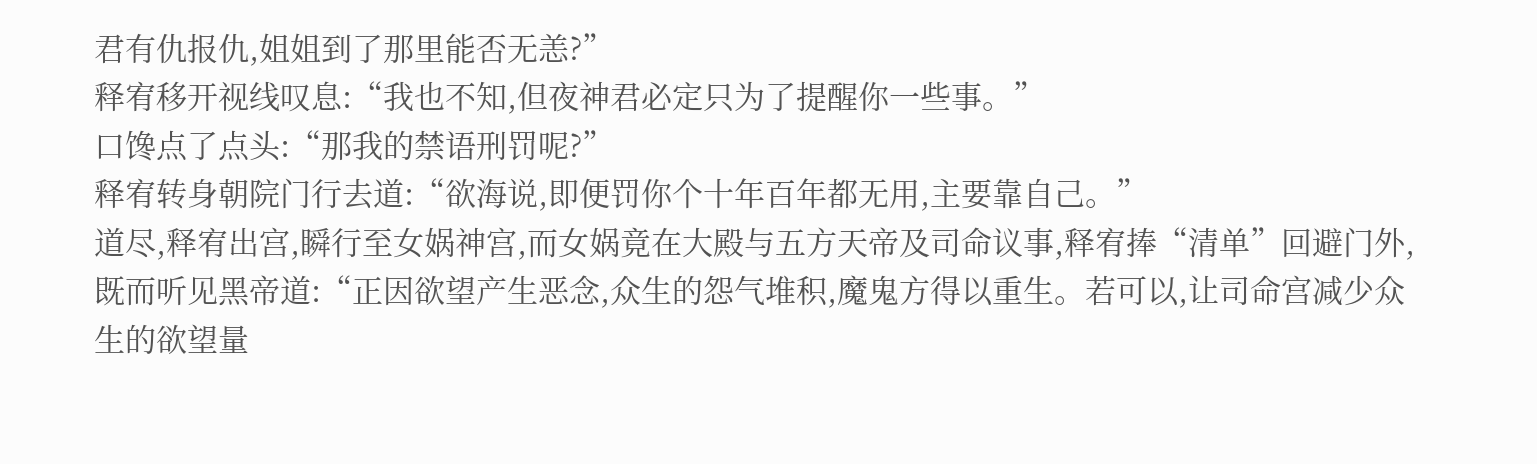君有仇报仇,姐姐到了那里能否无恙?”
释宥移开视线叹息:“我也不知,但夜神君必定只为了提醒你一些事。”
口馋点了点头:“那我的禁语刑罚呢?”
释宥转身朝院门行去道:“欲海说,即便罚你个十年百年都无用,主要靠自己。”
道尽,释宥出宫,瞬行至女娲神宫,而女娲竟在大殿与五方天帝及司命议事,释宥捧“清单”回避门外,既而听见黑帝道:“正因欲望产生恶念,众生的怨气堆积,魔鬼方得以重生。若可以,让司命宫减少众生的欲望量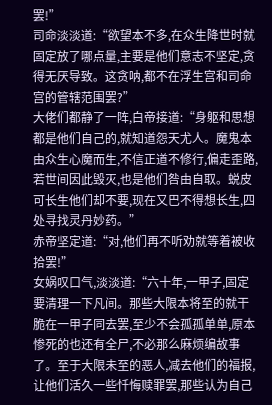罢!”
司命淡淡道:“欲望本不多,在众生降世时就固定放了哪点量,主要是他们意志不坚定,贪得无厌导致。这贪呐,都不在浮生宫和司命宫的管辖范围罢?”
大佬们都静了一阵,白帝接道:“身躯和思想都是他们自己的,就知道怨天尤人。魔鬼本由众生心魔而生,不信正道不修行,偏走歪路,若世间因此毁灭,也是他们咎由自取。蜕皮可长生他们却不要,现在又巴不得想长生,四处寻找灵丹妙药。”
赤帝坚定道:“对,他们再不听劝就等着被收拾罢!”
女娲叹口气,淡淡道:“六十年,一甲子,固定要清理一下凡间。那些大限本将至的就干脆在一甲子同去罢,至少不会孤孤单单,原本惨死的也还有全尸,不必那么麻烦编故事了。至于大限未至的恶人,减去他们的福报,让他们活久一些忏悔赎罪罢,那些认为自己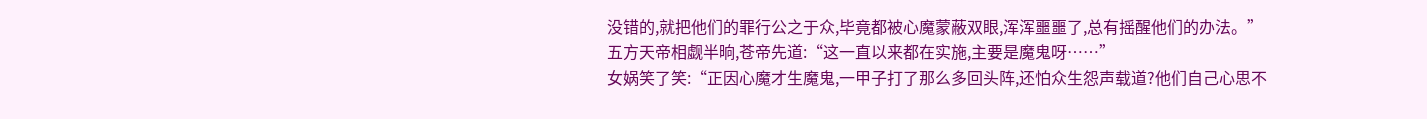没错的,就把他们的罪行公之于众,毕竟都被心魔蒙蔽双眼,浑浑噩噩了,总有摇醒他们的办法。”
五方天帝相觑半晌,苍帝先道:“这一直以来都在实施,主要是魔鬼呀……”
女娲笑了笑:“正因心魔才生魔鬼,一甲子打了那么多回头阵,还怕众生怨声载道?他们自己心思不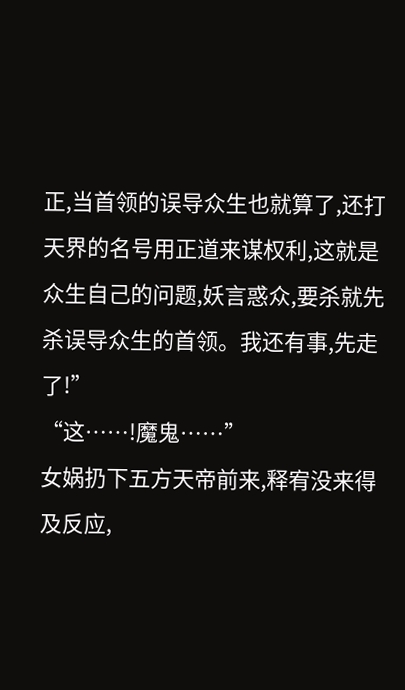正,当首领的误导众生也就算了,还打天界的名号用正道来谋权利,这就是众生自己的问题,妖言惑众,要杀就先杀误导众生的首领。我还有事,先走了!”
“这……!魔鬼……”
女娲扔下五方天帝前来,释宥没来得及反应,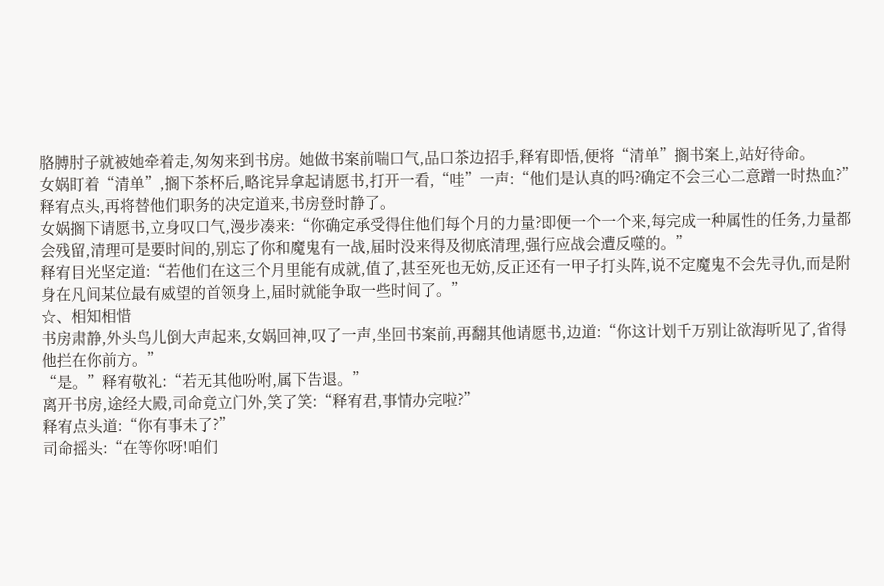胳膊肘子就被她牵着走,匆匆来到书房。她做书案前喘口气,品口茶边招手,释宥即悟,便将“清单”搁书案上,站好待命。
女娲盯着“清单”,搁下茶杯后,略诧异拿起请愿书,打开一看,“哇”一声:“他们是认真的吗?确定不会三心二意蹭一时热血?”
释宥点头,再将替他们职务的决定道来,书房登时静了。
女娲搁下请愿书,立身叹口气,漫步凑来:“你确定承受得住他们每个月的力量?即便一个一个来,每完成一种属性的任务,力量都会残留,清理可是要时间的,别忘了你和魔鬼有一战,届时没来得及彻底清理,强行应战会遭反噬的。”
释宥目光坚定道:“若他们在这三个月里能有成就,值了,甚至死也无妨,反正还有一甲子打头阵,说不定魔鬼不会先寻仇,而是附身在凡间某位最有威望的首领身上,届时就能争取一些时间了。”
☆、相知相惜
书房肃静,外头鸟儿倒大声起来,女娲回神,叹了一声,坐回书案前,再翻其他请愿书,边道:“你这计划千万别让欲海听见了,省得他拦在你前方。”
“是。”释宥敬礼:“若无其他吩咐,属下告退。”
离开书房,途经大殿,司命竟立门外,笑了笑:“释宥君,事情办完啦?”
释宥点头道:“你有事未了?”
司命摇头:“在等你呀!咱们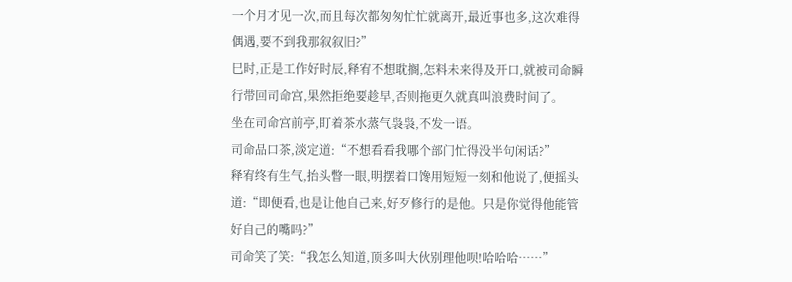一个月才见一次,而且每次都匆匆忙忙就离开,最近事也多,这次难得偶遇,要不到我那叙叙旧?”
巳时,正是工作好时辰,释宥不想耽搁,怎料未来得及开口,就被司命瞬行带回司命宫,果然拒绝要趁早,否则拖更久就真叫浪费时间了。
坐在司命宫前亭,盯着茶水蒸气袅袅,不发一语。
司命品口茶,淡定道:“不想看看我哪个部门忙得没半句闲话?”
释宥终有生气,抬头瞥一眼,明摆着口馋用短短一刻和他说了,便摇头道:“即便看,也是让他自己来,好歹修行的是他。只是你觉得他能管好自己的嘴吗?”
司命笑了笑:“我怎么知道,顶多叫大伙别理他呗!哈哈哈……”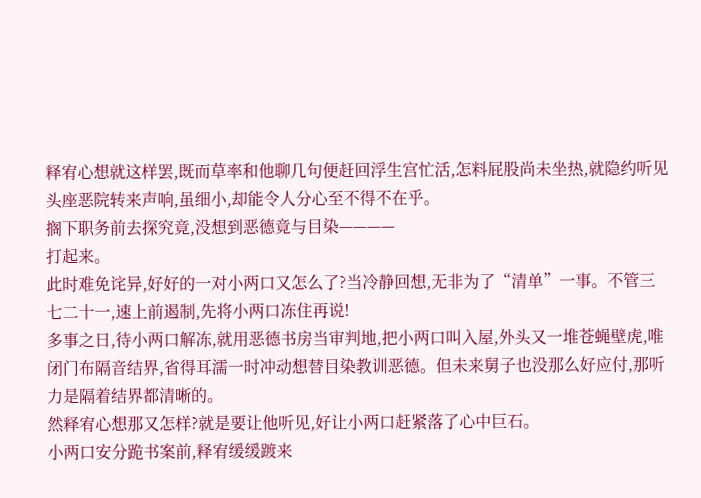释宥心想就这样罢,既而草率和他聊几句便赶回浮生宫忙活,怎料屁股尚未坐热,就隐约听见头座恶院转来声响,虽细小,却能令人分心至不得不在乎。
搁下职务前去探究竟,没想到恶德竟与目染————
打起来。
此时难免诧异,好好的一对小两口又怎么了?当冷静回想,无非为了“清单”一事。不管三七二十一,速上前遏制,先将小两口冻住再说!
多事之日,待小两口解冻,就用恶德书房当审判地,把小两口叫入屋,外头又一堆苍蝇壁虎,唯闭门布隔音结界,省得耳濡一时冲动想替目染教训恶德。但未来舅子也没那么好应付,那听力是隔着结界都清晰的。
然释宥心想那又怎样?就是要让他听见,好让小两口赶紧落了心中巨石。
小两口安分跪书案前,释宥缓缓踱来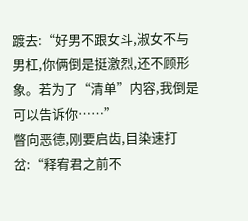踱去:“好男不跟女斗,淑女不与男杠,你俩倒是挺激烈,还不顾形象。若为了“清单”内容,我倒是可以告诉你……”
瞥向恶德,刚要启齿,目染速打岔:“释宥君之前不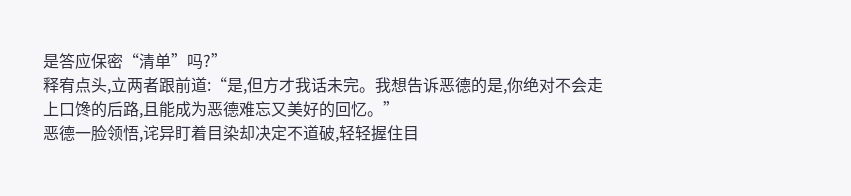是答应保密“清单”吗?”
释宥点头,立两者跟前道:“是,但方才我话未完。我想告诉恶德的是,你绝对不会走上口馋的后路,且能成为恶德难忘又美好的回忆。”
恶德一脸领悟,诧异盯着目染却决定不道破,轻轻握住目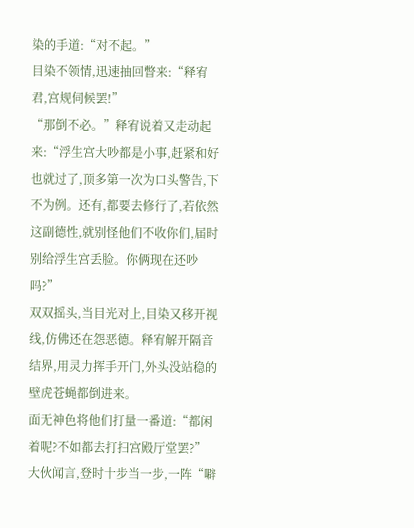染的手道:“对不起。”
目染不领情,迅速抽回瞥来:“释宥君,宫规伺候罢!”
“那倒不必。”释宥说着又走动起来:“浮生宫大吵都是小事,赶紧和好也就过了,顶多第一次为口头警告,下不为例。还有,都要去修行了,若依然这副德性,就别怪他们不收你们,届时别给浮生宫丢脸。你俩现在还吵吗?”
双双摇头,当目光对上,目染又移开视线,仿佛还在怨恶德。释宥解开隔音结界,用灵力挥手开门,外头没站稳的壁虎苍蝇都倒进来。
面无神色将他们打量一番道:“都闲着呢?不如都去打扫宫殿厅堂罢?”
大伙闻言,登时十步当一步,一阵“噼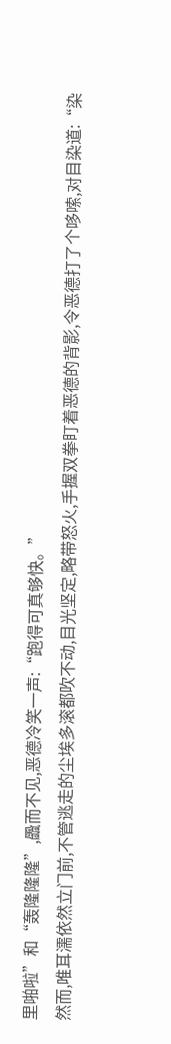里啪啦”和“轰隆隆隆”,飍而不见,恶德冷笑一声:“跑得可真够快。”
然而,唯耳濡依然立门前,不管逃走的尘埃多滚都吹不动,目光坚定,略带怒火,手握双拳盯着恶德的背影,令恶德打了个哆嗦,对目染道:“染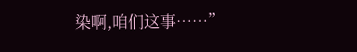染啊,咱们这事……”